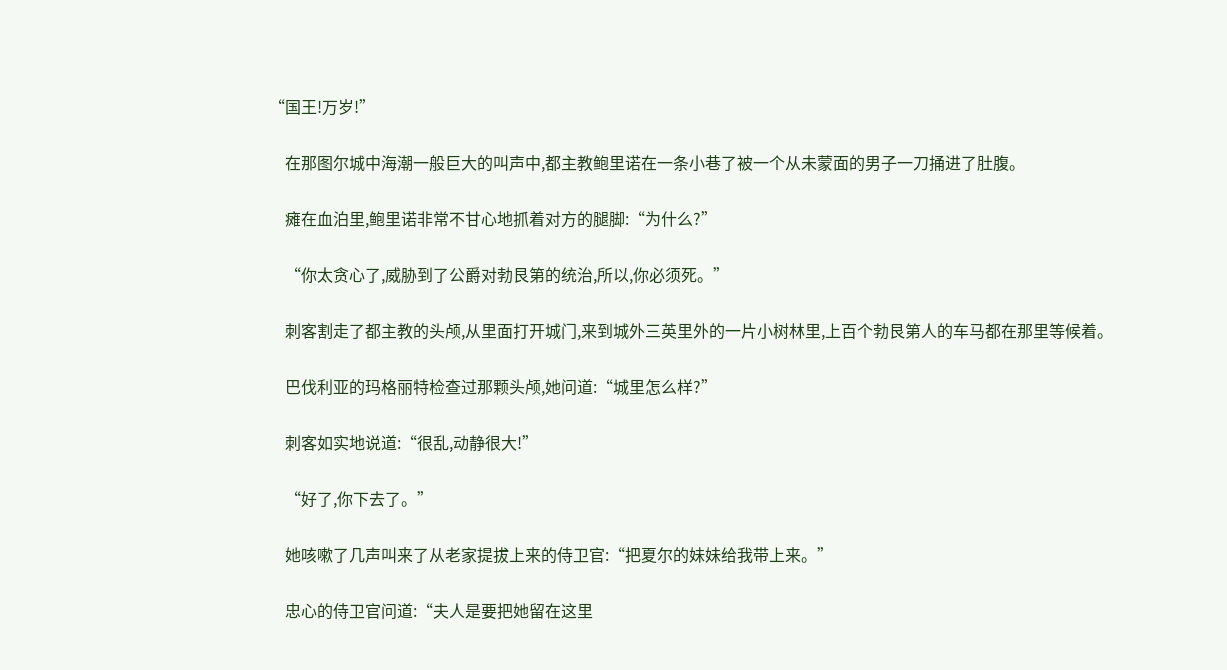“国王!万岁!”

    在那图尔城中海潮一般巨大的叫声中,都主教鲍里诺在一条小巷了被一个从未蒙面的男子一刀捅进了肚腹。

    瘫在血泊里,鲍里诺非常不甘心地抓着对方的腿脚:“为什么?”

    “你太贪心了,威胁到了公爵对勃艮第的统治,所以,你必须死。”

    刺客割走了都主教的头颅,从里面打开城门,来到城外三英里外的一片小树林里,上百个勃艮第人的车马都在那里等候着。

    巴伐利亚的玛格丽特检查过那颗头颅,她问道:“城里怎么样?”

    刺客如实地说道:“很乱,动静很大!”

    “好了,你下去了。”

    她咳嗽了几声叫来了从老家提拔上来的侍卫官:“把夏尔的妹妹给我带上来。”

    忠心的侍卫官问道:“夫人是要把她留在这里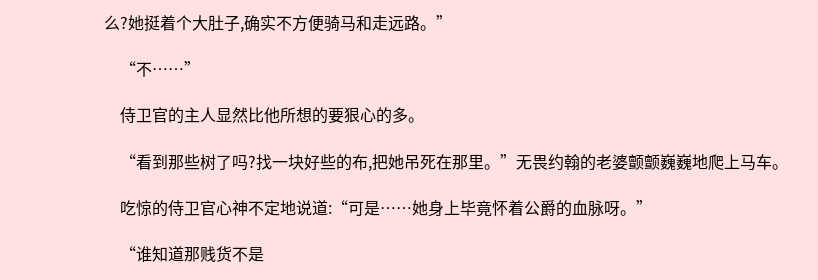么?她挺着个大肚子,确实不方便骑马和走远路。”

    “不……”

    侍卫官的主人显然比他所想的要狠心的多。

    “看到那些树了吗?找一块好些的布,把她吊死在那里。”无畏约翰的老婆颤颤巍巍地爬上马车。

    吃惊的侍卫官心神不定地说道:“可是……她身上毕竟怀着公爵的血脉呀。”

    “谁知道那贱货不是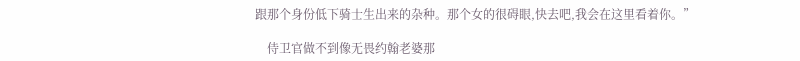跟那个身份低下骑士生出来的杂种。那个女的很碍眼,快去吧,我会在这里看着你。”

    侍卫官做不到像无畏约翰老婆那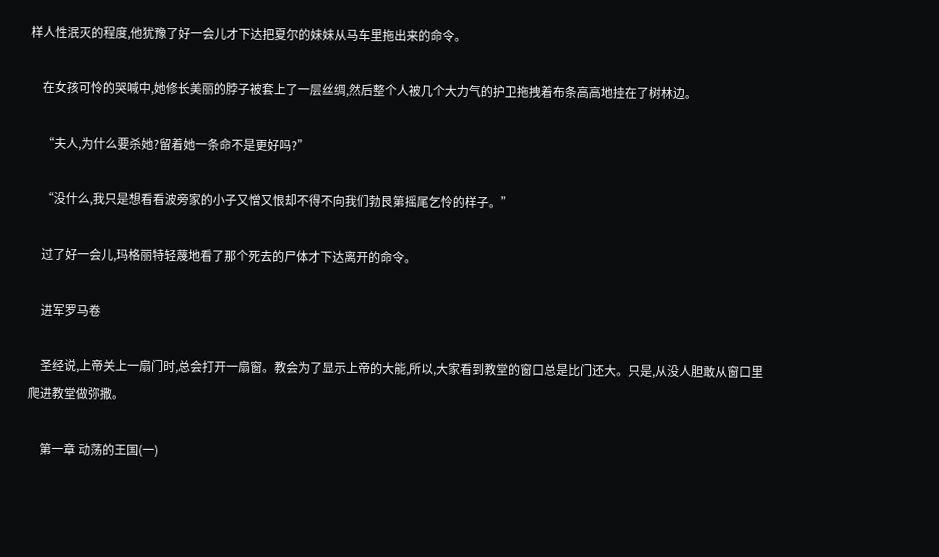样人性泯灭的程度,他犹豫了好一会儿才下达把夏尔的妹妹从马车里拖出来的命令。

    在女孩可怜的哭喊中,她修长美丽的脖子被套上了一层丝绸,然后整个人被几个大力气的护卫拖拽着布条高高地挂在了树林边。

    “夫人,为什么要杀她?留着她一条命不是更好吗?”

    “没什么,我只是想看看波旁家的小子又憎又恨却不得不向我们勃艮第摇尾乞怜的样子。”

    过了好一会儿,玛格丽特轻蔑地看了那个死去的尸体才下达离开的命令。

    进军罗马卷

    圣经说,上帝关上一扇门时,总会打开一扇窗。教会为了显示上帝的大能,所以,大家看到教堂的窗口总是比门还大。只是,从没人胆敢从窗口里爬进教堂做弥撒。

    第一章 动荡的王国(一)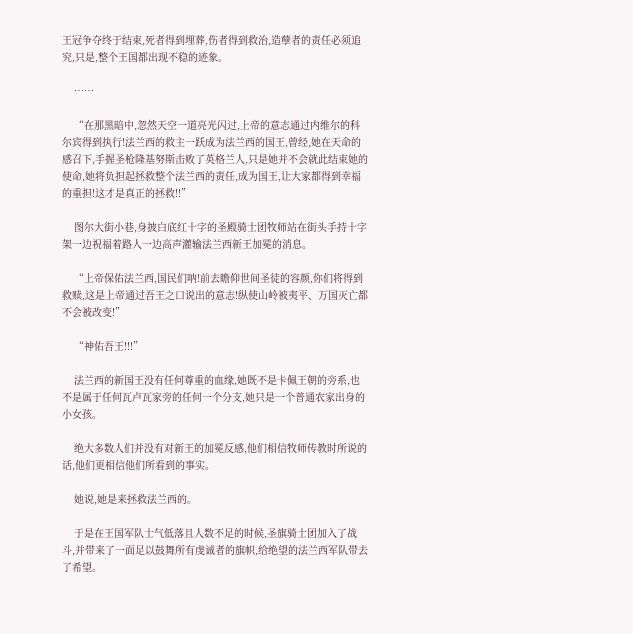王冠争夺终于结束,死者得到埋葬,伤者得到救治,造孽者的责任必须追究,只是,整个王国都出现不稳的迹象。

    ……

    “在那黑暗中,忽然天空一道亮光闪过,上帝的意志通过内维尔的科尔宾得到执行!法兰西的救主一跃成为法兰西的国王,曾经,她在天命的感召下,手握圣枪隆基努斯击败了英格兰人,只是她并不会就此结束她的使命,她将负担起拯救整个法兰西的责任,成为国王,让大家都得到幸福的重担!这才是真正的拯救!!”

    图尔大街小巷,身披白底红十字的圣殿骑士团牧师站在街头手持十字架一边祝福着路人一边高声灌输法兰西新王加冕的消息。

    “上帝保佑法兰西,国民们呐!前去瞻仰世间圣徒的容颜,你们将得到救赎,这是上帝通过吾王之口说出的意志!纵使山岭被夷平、万国灭亡都不会被改变!”

    “神佑吾王!!!”

    法兰西的新国王没有任何尊重的血缘,她既不是卡佩王朝的旁系,也不是属于任何瓦卢瓦家旁的任何一个分支,她只是一个普通农家出身的小女孩。

    绝大多数人们并没有对新王的加冕反感,他们相信牧师传教时所说的话,他们更相信他们所看到的事实。

    她说,她是来拯救法兰西的。

    于是在王国军队士气低落且人数不足的时候,圣旗骑士团加入了战斗,并带来了一面足以鼓舞所有虔诚者的旗帜,给绝望的法兰西军队带去了希望。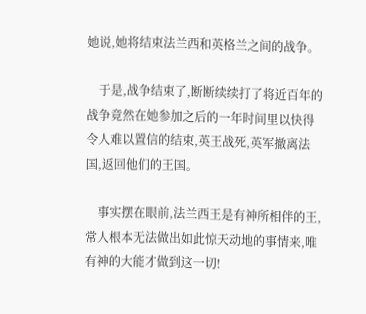她说,她将结束法兰西和英格兰之间的战争。

    于是,战争结束了,断断续续打了将近百年的战争竟然在她参加之后的一年时间里以快得令人难以置信的结束,英王战死,英军撤离法国,返回他们的王国。

    事实摆在眼前,法兰西王是有神所相伴的王,常人根本无法做出如此惊天动地的事情来,唯有神的大能才做到这一切!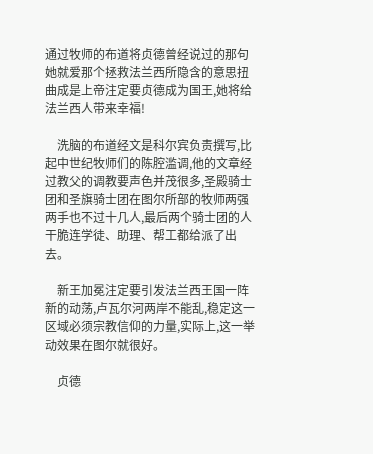通过牧师的布道将贞德曾经说过的那句她就爱那个拯救法兰西所隐含的意思扭曲成是上帝注定要贞德成为国王,她将给法兰西人带来幸福!

    洗脑的布道经文是科尔宾负责撰写,比起中世纪牧师们的陈腔滥调,他的文章经过教父的调教要声色并茂很多,圣殿骑士团和圣旗骑士团在图尔所部的牧师两强两手也不过十几人,最后两个骑士团的人干脆连学徒、助理、帮工都给派了出去。

    新王加冕注定要引发法兰西王国一阵新的动荡,卢瓦尔河两岸不能乱,稳定这一区域必须宗教信仰的力量,实际上,这一举动效果在图尔就很好。

    贞德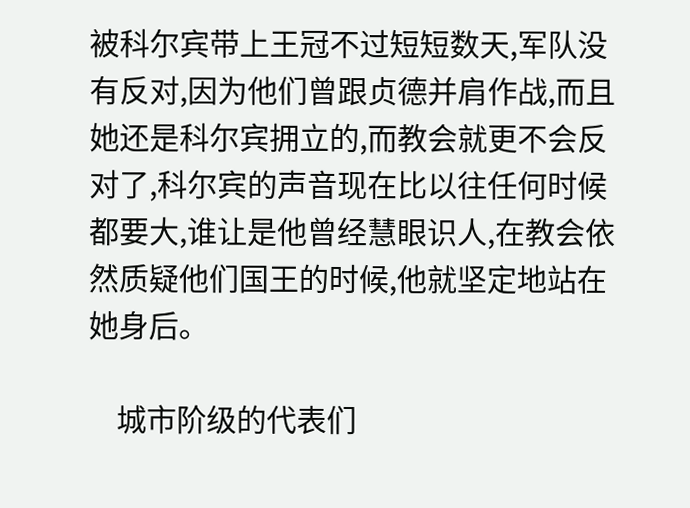被科尔宾带上王冠不过短短数天,军队没有反对,因为他们曾跟贞德并肩作战,而且她还是科尔宾拥立的,而教会就更不会反对了,科尔宾的声音现在比以往任何时候都要大,谁让是他曾经慧眼识人,在教会依然质疑他们国王的时候,他就坚定地站在她身后。

    城市阶级的代表们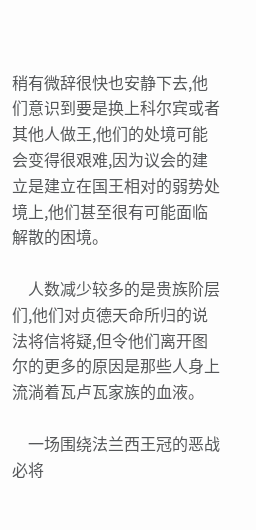稍有微辞很快也安静下去,他们意识到要是换上科尔宾或者其他人做王,他们的处境可能会变得很艰难,因为议会的建立是建立在国王相对的弱势处境上,他们甚至很有可能面临解散的困境。

    人数减少较多的是贵族阶层们,他们对贞德天命所归的说法将信将疑,但令他们离开图尔的更多的原因是那些人身上流淌着瓦卢瓦家族的血液。

    一场围绕法兰西王冠的恶战必将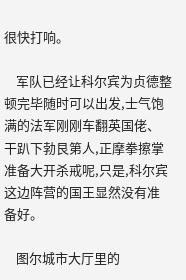很快打响。

    军队已经让科尔宾为贞德整顿完毕随时可以出发,士气饱满的法军刚刚车翻英国佬、干趴下勃艮第人,正摩拳擦掌准备大开杀戒呢,只是,科尔宾这边阵营的国王显然没有准备好。

    图尔城市大厅里的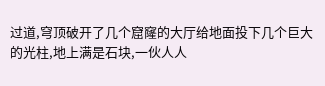过道,穹顶破开了几个窟窿的大厅给地面投下几个巨大的光柱,地上满是石块,一伙人人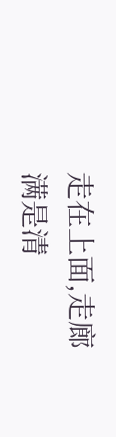走在上面,走廊满是清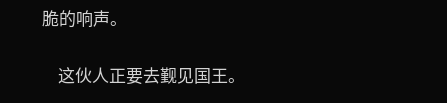脆的响声。

    这伙人正要去觐见国王。